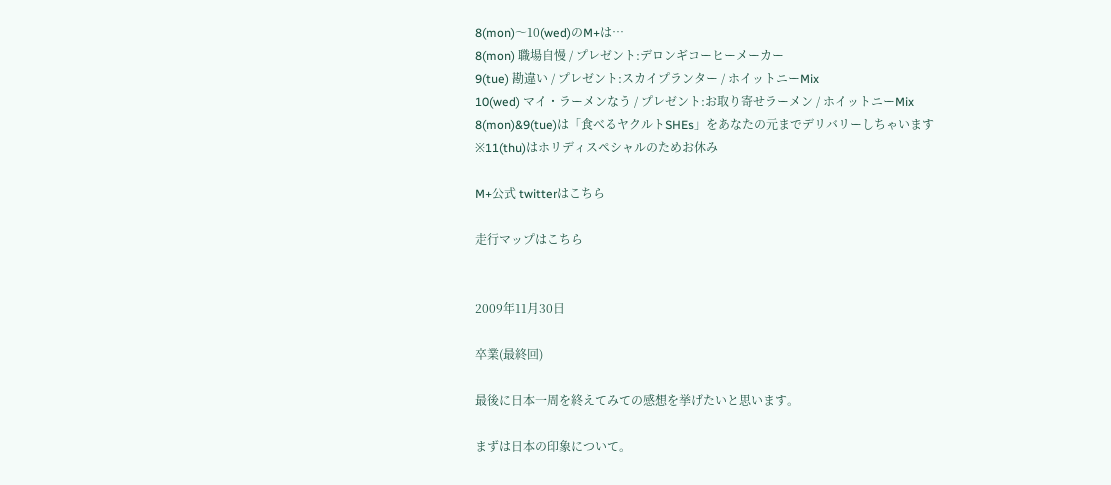8(mon)〜10(wed)のM+は…
8(mon) 職場自慢 / プレゼント:デロンギコーヒーメーカー
9(tue) 勘違い / プレゼント:スカイプランター / ホイットニーMix
10(wed) マイ・ラーメンなう / プレゼント:お取り寄せラーメン / ホイットニーMix
8(mon)&9(tue)は「食べるヤクルトSHEs」をあなたの元までデリバリーしちゃいます
※11(thu)はホリディスペシャルのためお休み

M+公式 twitterはこちら

走行マップはこちら


2009年11月30日

卒業(最終回)

最後に日本一周を終えてみての感想を挙げたいと思います。

まずは日本の印象について。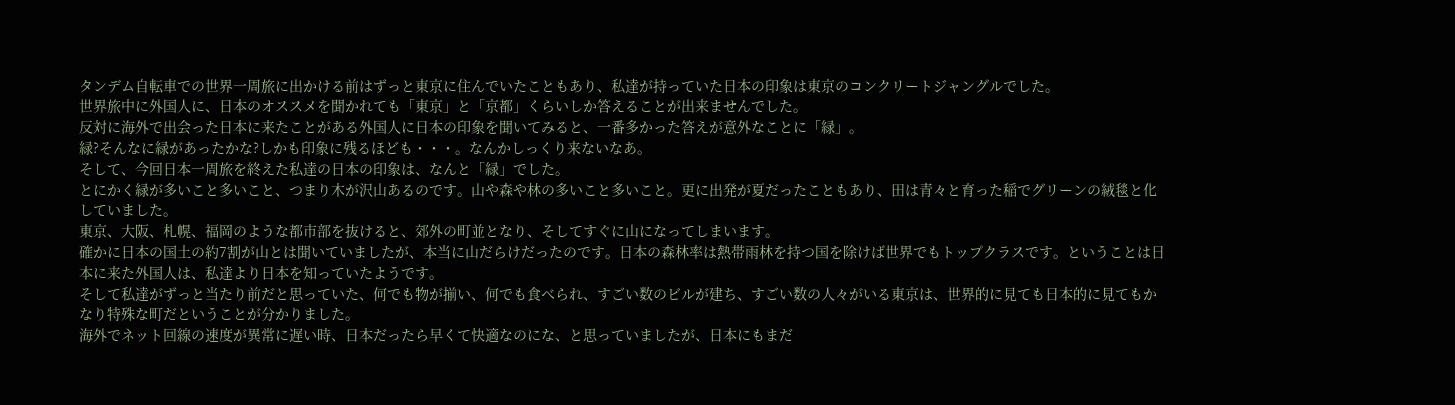タンデム自転車での世界一周旅に出かける前はずっと東京に住んでいたこともあり、私達が持っていた日本の印象は東京のコンクリートジャングルでした。
世界旅中に外国人に、日本のオススメを聞かれても「東京」と「京都」くらいしか答えることが出来ませんでした。
反対に海外で出会った日本に来たことがある外国人に日本の印象を聞いてみると、一番多かった答えが意外なことに「緑」。
緑?そんなに緑があったかな?しかも印象に残るほども・・・。なんかしっくり来ないなあ。
そして、今回日本一周旅を終えた私達の日本の印象は、なんと「緑」でした。
とにかく緑が多いこと多いこと、つまり木が沢山あるのです。山や森や林の多いこと多いこと。更に出発が夏だったこともあり、田は青々と育った稲でグリーンの絨毯と化していました。
東京、大阪、札幌、福岡のような都市部を抜けると、郊外の町並となり、そしてすぐに山になってしまいます。
確かに日本の国土の約7割が山とは聞いていましたが、本当に山だらけだったのです。日本の森林率は熱帯雨林を持つ国を除けば世界でもトップクラスです。ということは日本に来た外国人は、私達より日本を知っていたようです。
そして私達がずっと当たり前だと思っていた、何でも物が揃い、何でも食べられ、すごい数のビルが建ち、すごい数の人々がいる東京は、世界的に見ても日本的に見てもかなり特殊な町だということが分かりました。
海外でネット回線の速度が異常に遅い時、日本だったら早くて快適なのにな、と思っていましたが、日本にもまだ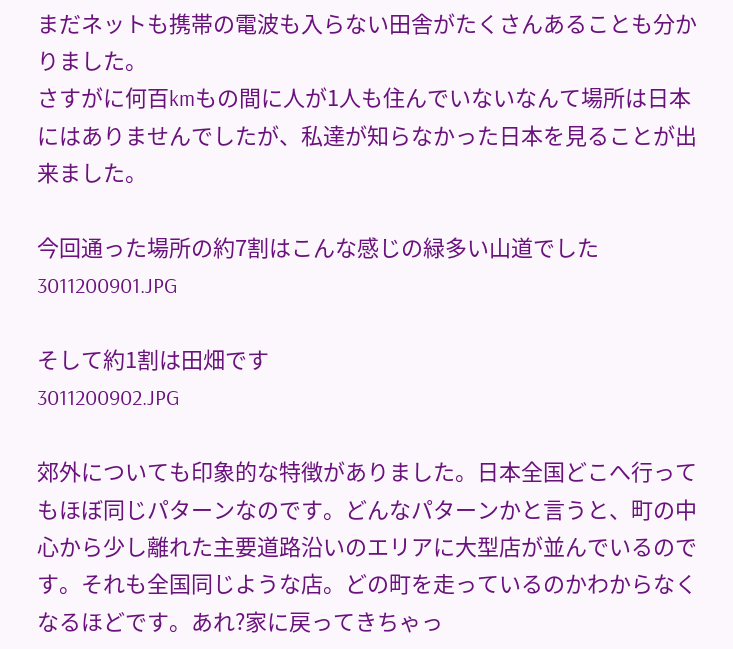まだネットも携帯の電波も入らない田舎がたくさんあることも分かりました。
さすがに何百kmもの間に人が1人も住んでいないなんて場所は日本にはありませんでしたが、私達が知らなかった日本を見ることが出来ました。

今回通った場所の約7割はこんな感じの緑多い山道でした
3011200901.JPG

そして約1割は田畑です
3011200902.JPG

郊外についても印象的な特徴がありました。日本全国どこへ行ってもほぼ同じパターンなのです。どんなパターンかと言うと、町の中心から少し離れた主要道路沿いのエリアに大型店が並んでいるのです。それも全国同じような店。どの町を走っているのかわからなくなるほどです。あれ?家に戻ってきちゃっ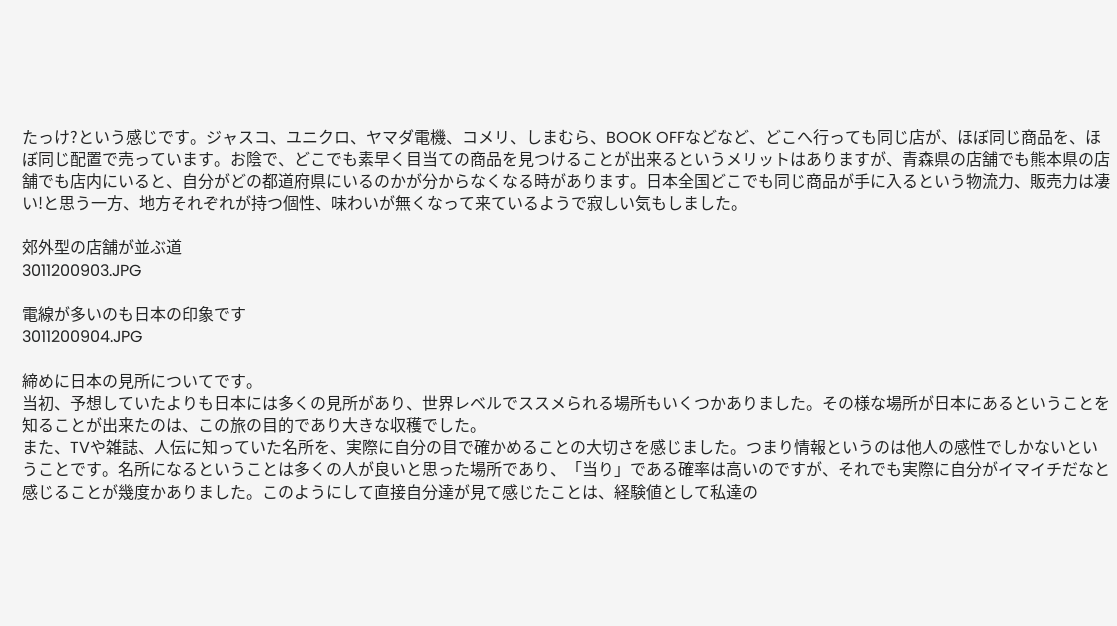たっけ?という感じです。ジャスコ、ユニクロ、ヤマダ電機、コメリ、しまむら、BOOK OFFなどなど、どこへ行っても同じ店が、ほぼ同じ商品を、ほぼ同じ配置で売っています。お陰で、どこでも素早く目当ての商品を見つけることが出来るというメリットはありますが、青森県の店舗でも熊本県の店舗でも店内にいると、自分がどの都道府県にいるのかが分からなくなる時があります。日本全国どこでも同じ商品が手に入るという物流力、販売力は凄い!と思う一方、地方それぞれが持つ個性、味わいが無くなって来ているようで寂しい気もしました。

郊外型の店舗が並ぶ道
3011200903.JPG

電線が多いのも日本の印象です
3011200904.JPG

締めに日本の見所についてです。
当初、予想していたよりも日本には多くの見所があり、世界レベルでススメられる場所もいくつかありました。その様な場所が日本にあるということを知ることが出来たのは、この旅の目的であり大きな収穫でした。
また、TVや雑誌、人伝に知っていた名所を、実際に自分の目で確かめることの大切さを感じました。つまり情報というのは他人の感性でしかないということです。名所になるということは多くの人が良いと思った場所であり、「当り」である確率は高いのですが、それでも実際に自分がイマイチだなと感じることが幾度かありました。このようにして直接自分達が見て感じたことは、経験値として私達の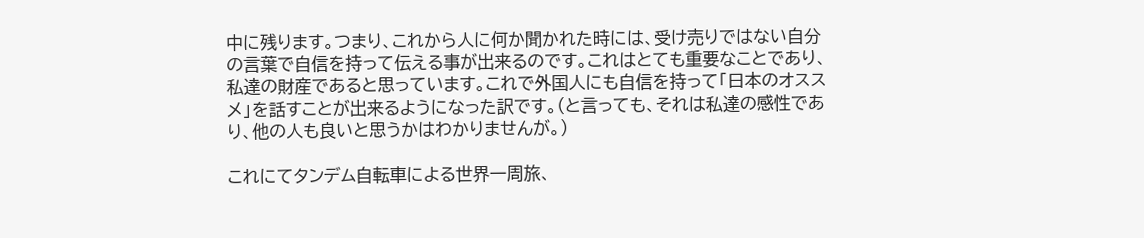中に残ります。つまり、これから人に何か聞かれた時には、受け売りではない自分の言葉で自信を持って伝える事が出来るのです。これはとても重要なことであり、私達の財産であると思っています。これで外国人にも自信を持って「日本のオススメ」を話すことが出来るようになった訳です。(と言っても、それは私達の感性であり、他の人も良いと思うかはわかりませんが。)

これにてタンデム自転車による世界一周旅、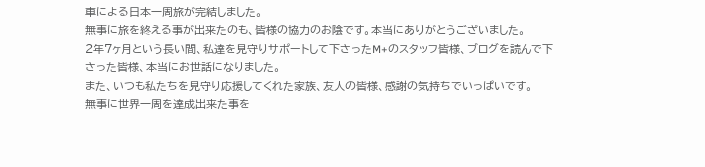車による日本一周旅が完結しました。
無事に旅を終える事が出来たのも、皆様の協力のお陰です。本当にありがとうございました。
2年7ヶ月という長い間、私達を見守りサポートして下さったM+のスタッフ皆様、ブログを読んで下さった皆様、本当にお世話になりました。
また、いつも私たちを見守り応援してくれた家族、友人の皆様、感謝の気持ちでいっぱいです。
無事に世界一周を達成出来た事を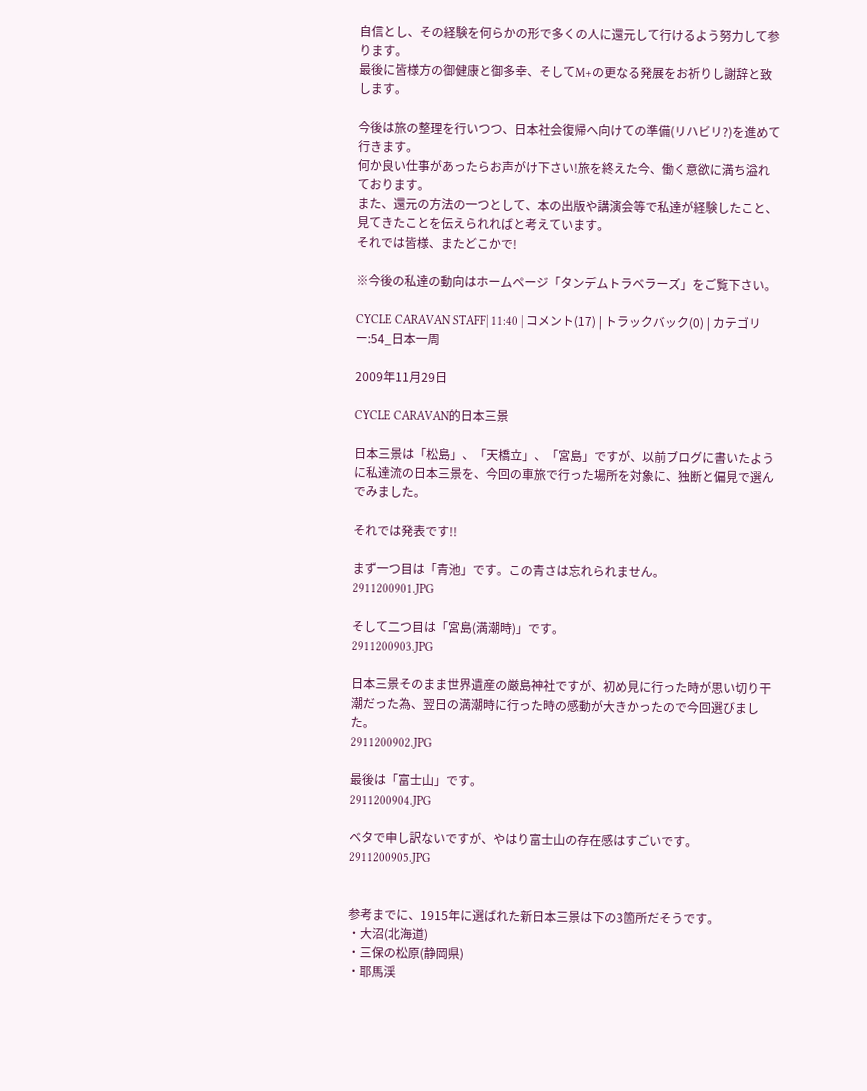自信とし、その経験を何らかの形で多くの人に還元して行けるよう努力して参ります。
最後に皆様方の御健康と御多幸、そしてM+の更なる発展をお祈りし謝辞と致します。

今後は旅の整理を行いつつ、日本社会復帰へ向けての準備(リハビリ?)を進めて行きます。
何か良い仕事があったらお声がけ下さい!旅を終えた今、働く意欲に満ち溢れております。
また、還元の方法の一つとして、本の出版や講演会等で私達が経験したこと、見てきたことを伝えられればと考えています。
それでは皆様、またどこかで!

※今後の私達の動向はホームページ「タンデムトラベラーズ」をご覧下さい。

CYCLE CARAVAN STAFF| 11:40 | コメント(17) | トラックバック(0) | カテゴリー:54_日本一周

2009年11月29日

CYCLE CARAVAN的日本三景

日本三景は「松島」、「天橋立」、「宮島」ですが、以前ブログに書いたように私達流の日本三景を、今回の車旅で行った場所を対象に、独断と偏見で選んでみました。

それでは発表です!!

まず一つ目は「青池」です。この青さは忘れられません。
2911200901.JPG

そして二つ目は「宮島(満潮時)」です。
2911200903.JPG

日本三景そのまま世界遺産の厳島神社ですが、初め見に行った時が思い切り干潮だった為、翌日の満潮時に行った時の感動が大きかったので今回選びました。
2911200902.JPG

最後は「富士山」です。
2911200904.JPG

ベタで申し訳ないですが、やはり富士山の存在感はすごいです。
2911200905.JPG


参考までに、1915年に選ばれた新日本三景は下の3箇所だそうです。
・大沼(北海道)
・三保の松原(静岡県)
・耶馬渓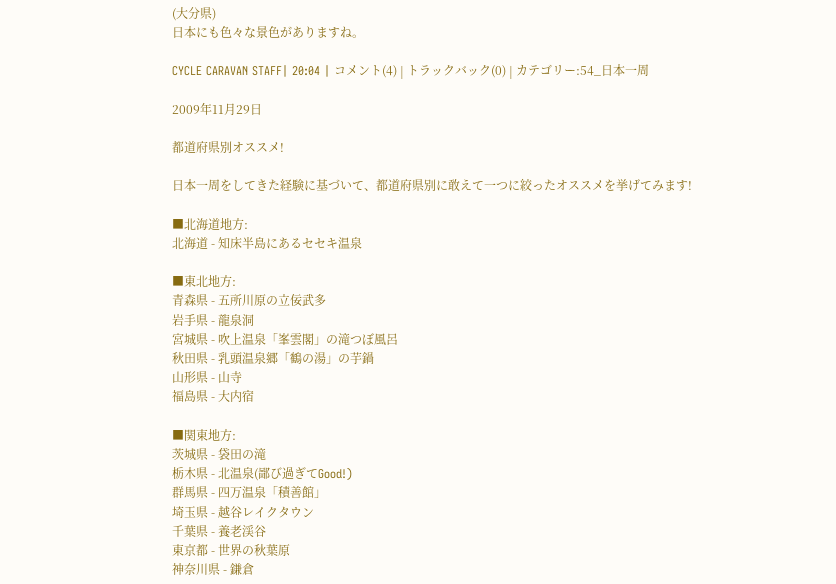(大分県)
日本にも色々な景色がありますね。

CYCLE CARAVAN STAFF| 20:04 | コメント(4) | トラックバック(0) | カテゴリー:54_日本一周

2009年11月29日

都道府県別オススメ!

日本一周をしてきた経験に基づいて、都道府県別に敢えて一つに絞ったオススメを挙げてみます!

■北海道地方:
北海道 - 知床半島にあるセセキ温泉

■東北地方:
青森県 - 五所川原の立佞武多
岩手県 - 龍泉洞
宮城県 - 吹上温泉「峯雲閣」の滝つぼ風呂
秋田県 - 乳頭温泉郷「鶴の湯」の芋鍋
山形県 - 山寺
福島県 - 大内宿

■関東地方:
茨城県 - 袋田の滝
栃木県 - 北温泉(鄙び過ぎてGood!)
群馬県 - 四万温泉「積善館」
埼玉県 - 越谷レイクタウン
千葉県 - 養老渓谷
東京都 - 世界の秋葉原
神奈川県 - 鎌倉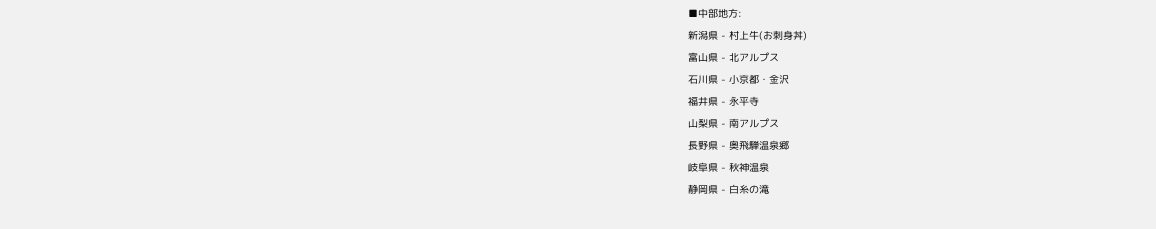■中部地方:
新潟県 - 村上牛(お刺身丼)
富山県 - 北アルプス
石川県 - 小京都・金沢
福井県 - 永平寺
山梨県 - 南アルプス
長野県 - 奥飛騨温泉郷
岐阜県 - 秋神温泉
静岡県 - 白糸の滝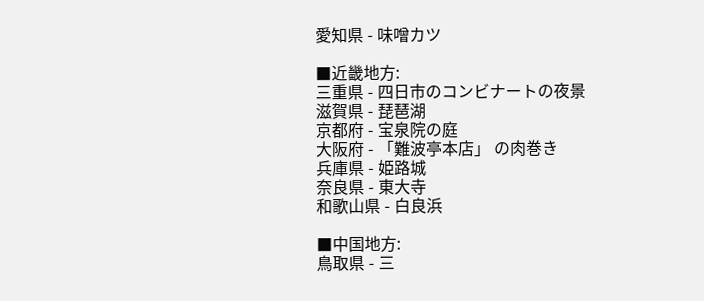愛知県 - 味噌カツ

■近畿地方:
三重県 - 四日市のコンビナートの夜景
滋賀県 - 琵琶湖
京都府 - 宝泉院の庭
大阪府 - 「難波亭本店」 の肉巻き
兵庫県 - 姫路城
奈良県 - 東大寺
和歌山県 - 白良浜

■中国地方:
鳥取県 - 三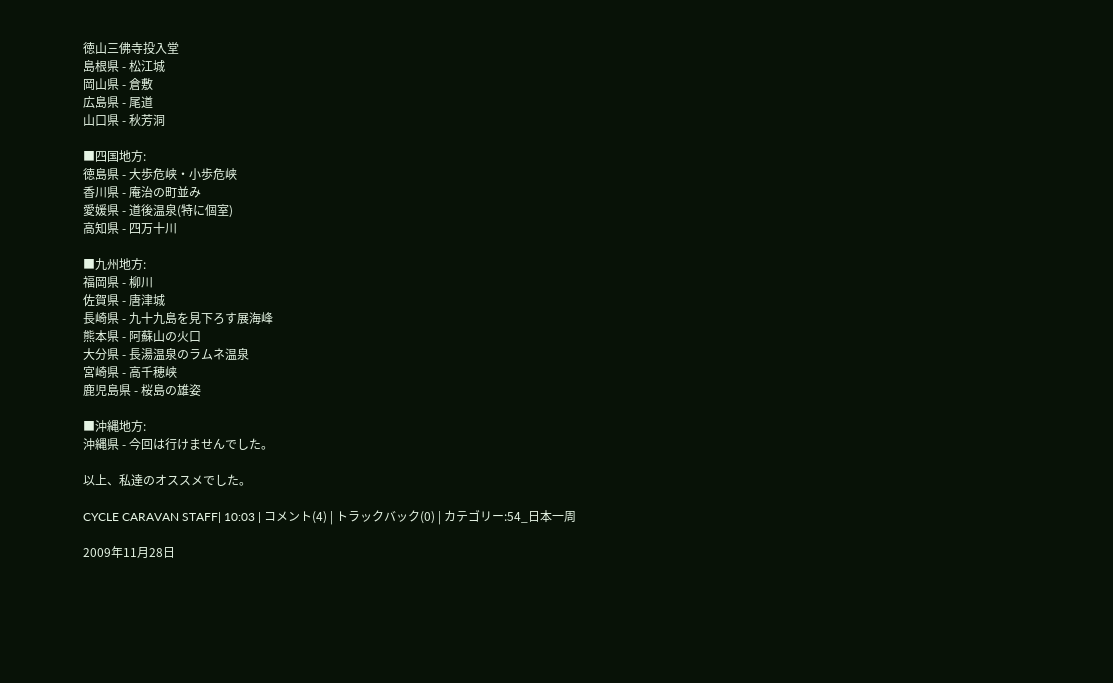徳山三佛寺投入堂
島根県 - 松江城
岡山県 - 倉敷
広島県 - 尾道
山口県 - 秋芳洞

■四国地方:
徳島県 - 大歩危峡・小歩危峡
香川県 - 庵治の町並み
愛媛県 - 道後温泉(特に個室)
高知県 - 四万十川

■九州地方:
福岡県 - 柳川
佐賀県 - 唐津城
長崎県 - 九十九島を見下ろす展海峰
熊本県 - 阿蘇山の火口
大分県 - 長湯温泉のラムネ温泉
宮崎県 - 高千穂峡
鹿児島県 - 桜島の雄姿

■沖縄地方:
沖縄県 - 今回は行けませんでした。

以上、私達のオススメでした。

CYCLE CARAVAN STAFF| 10:03 | コメント(4) | トラックバック(0) | カテゴリー:54_日本一周

2009年11月28日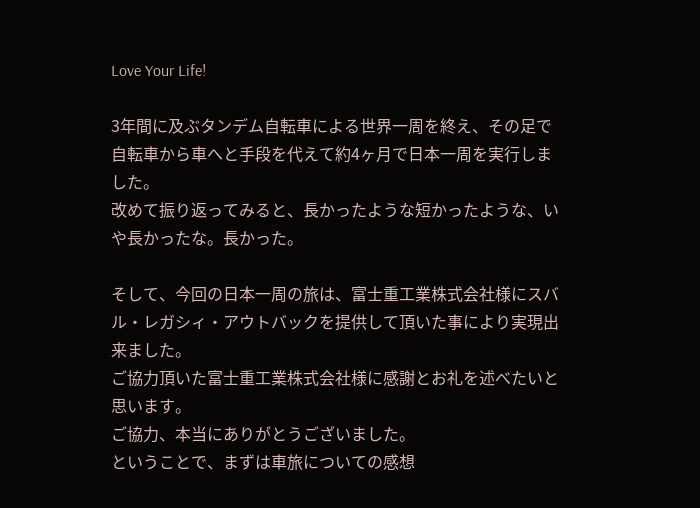Love Your Life!

3年間に及ぶタンデム自転車による世界一周を終え、その足で自転車から車へと手段を代えて約4ヶ月で日本一周を実行しました。
改めて振り返ってみると、長かったような短かったような、いや長かったな。長かった。

そして、今回の日本一周の旅は、富士重工業株式会社様にスバル・レガシィ・アウトバックを提供して頂いた事により実現出来ました。
ご協力頂いた富士重工業株式会社様に感謝とお礼を述べたいと思います。
ご協力、本当にありがとうございました。
ということで、まずは車旅についての感想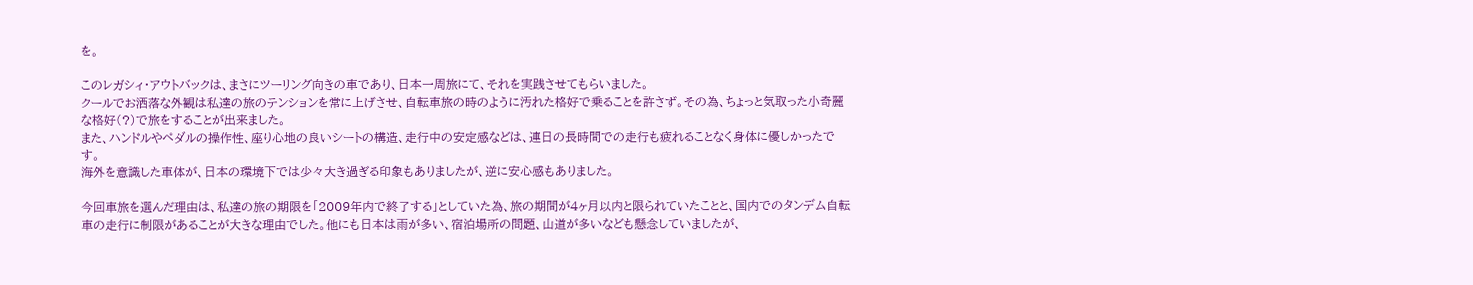を。

このレガシィ・アウトバックは、まさにツーリング向きの車であり、日本一周旅にて、それを実践させてもらいました。
クールでお洒落な外観は私達の旅のテンションを常に上げさせ、自転車旅の時のように汚れた格好で乗ることを許さず。その為、ちょっと気取った小奇麗な格好(?)で旅をすることが出来ました。
また、ハンドルやペダルの操作性、座り心地の良いシートの構造、走行中の安定感などは、連日の長時間での走行も疲れることなく身体に優しかったです。
海外を意識した車体が、日本の環境下では少々大き過ぎる印象もありましたが、逆に安心感もありました。

今回車旅を選んだ理由は、私達の旅の期限を「2009年内で終了する」としていた為、旅の期間が4ヶ月以内と限られていたことと、国内でのタンデム自転車の走行に制限があることが大きな理由でした。他にも日本は雨が多い、宿泊場所の問題、山道が多いなども懸念していましたが、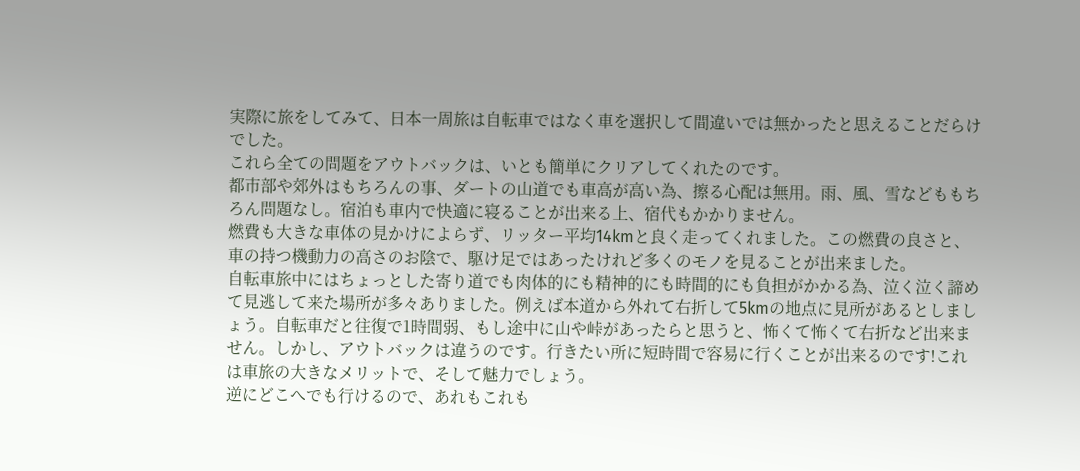実際に旅をしてみて、日本一周旅は自転車ではなく車を選択して間違いでは無かったと思えることだらけでした。
これら全ての問題をアウトバックは、いとも簡単にクリアしてくれたのです。
都市部や郊外はもちろんの事、ダートの山道でも車高が高い為、擦る心配は無用。雨、風、雪などももちろん問題なし。宿泊も車内で快適に寝ることが出来る上、宿代もかかりません。
燃費も大きな車体の見かけによらず、リッター平均14kmと良く走ってくれました。この燃費の良さと、車の持つ機動力の高さのお陰で、駆け足ではあったけれど多くのモノを見ることが出来ました。
自転車旅中にはちょっとした寄り道でも肉体的にも精神的にも時間的にも負担がかかる為、泣く泣く諦めて見逃して来た場所が多々ありました。例えば本道から外れて右折して5kmの地点に見所があるとしましょう。自転車だと往復で1時間弱、もし途中に山や峠があったらと思うと、怖くて怖くて右折など出来ません。しかし、アウトバックは違うのです。行きたい所に短時間で容易に行くことが出来るのです!これは車旅の大きなメリットで、そして魅力でしょう。
逆にどこへでも行けるので、あれもこれも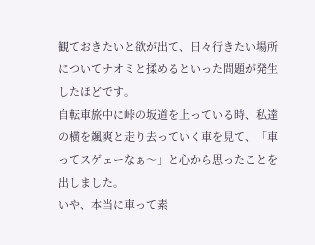観ておきたいと欲が出て、日々行きたい場所についてナオミと揉めるといった問題が発生したほどです。
自転車旅中に峠の坂道を上っている時、私達の横を颯爽と走り去っていく車を見て、「車ってスゲェーなぁ〜」と心から思ったことを出しました。
いや、本当に車って素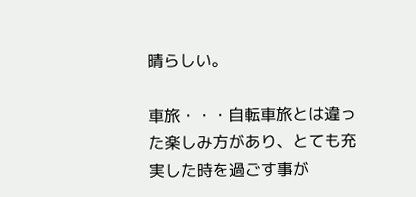晴らしい。

車旅・・・自転車旅とは違った楽しみ方があり、とても充実した時を過ごす事が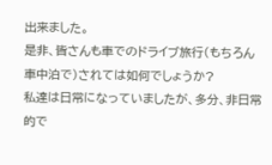出来ました。
是非、皆さんも車でのドライブ旅行(もちろん車中泊で)されては如何でしょうか?
私達は日常になっていましたが、多分、非日常的で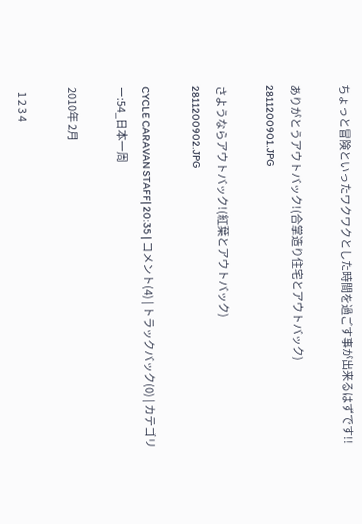ちょっと冒険といったワクワクとした時間を過ごす事が出来るはずです!!

ありがとうアウトバック!(合掌造り住宅とアウトバック)
2811200901.JPG

さようならアウトバック!(紅葉とアウトバック)
2811200902.JPG

CYCLE CARAVAN STAFF| 20:35 | コメント(4) | トラックバック(0) | カテゴリー:54_日本一周

2010年 2月

  1 2 3 4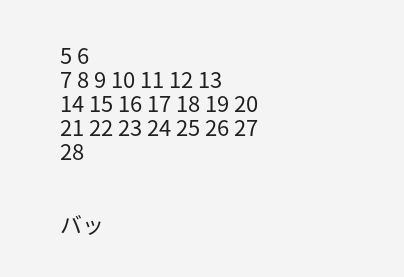5 6
7 8 9 10 11 12 13
14 15 16 17 18 19 20
21 22 23 24 25 26 27
28


バッ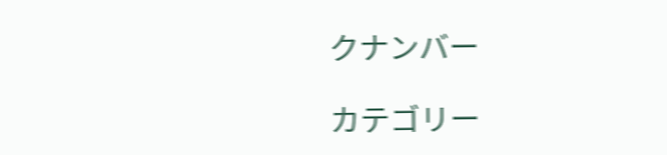クナンバー

カテゴリー